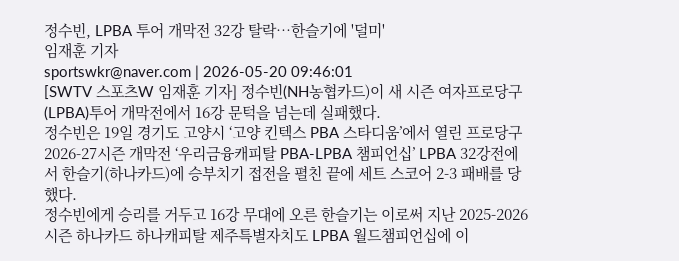정수빈, LPBA 투어 개막전 32강 탈락…한슬기에 '덜미'
임재훈 기자
sportswkr@naver.com | 2026-05-20 09:46:01
[SWTV 스포츠W 임재훈 기자] 정수빈(NH농협카드)이 새 시즌 여자프로당구(LPBA)투어 개막전에서 16강 문턱을 넘는데 실패했다.
정수빈은 19일 경기도 고양시 ‘고양 킨텍스 PBA 스타디움’에서 열린 프로당구 2026-27시즌 개막전 ‘우리금융캐피탈 PBA-LPBA 챔피언십’ LPBA 32강전에서 한슬기(하나카드)에 승부치기 접전을 펼친 끝에 세트 스코어 2-3 패배를 당했다.
정수빈에게 승리를 거두고 16강 무대에 오른 한슬기는 이로써 지난 2025-2026시즌 하나카드 하나캐피탈 제주특별자치도 LPBA 월드챔피언십에 이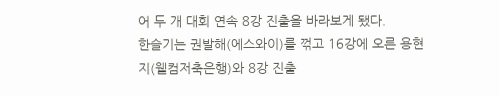어 두 개 대회 연속 8강 진출을 바라보게 됐다.
한슬기는 권발해(에스와이)를 꺾고 16강에 오른 용현지(웰컴저축은행)와 8강 진출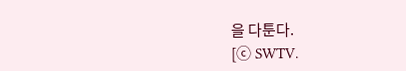을 다툰다.
[ⓒ SWTV.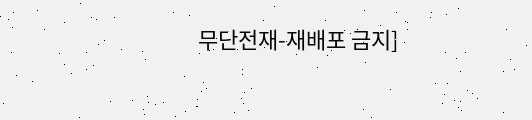무단전재-재배포 금지]